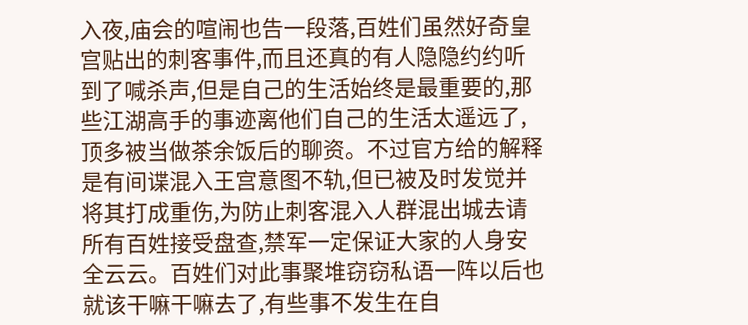入夜,庙会的喧闹也告一段落,百姓们虽然好奇皇宫贴出的刺客事件,而且还真的有人隐隐约约听到了喊杀声,但是自己的生活始终是最重要的,那些江湖高手的事迹离他们自己的生活太遥远了,顶多被当做茶余饭后的聊资。不过官方给的解释是有间谍混入王宫意图不轨,但已被及时发觉并将其打成重伤,为防止刺客混入人群混出城去请所有百姓接受盘查,禁军一定保证大家的人身安全云云。百姓们对此事聚堆窃窃私语一阵以后也就该干嘛干嘛去了,有些事不发生在自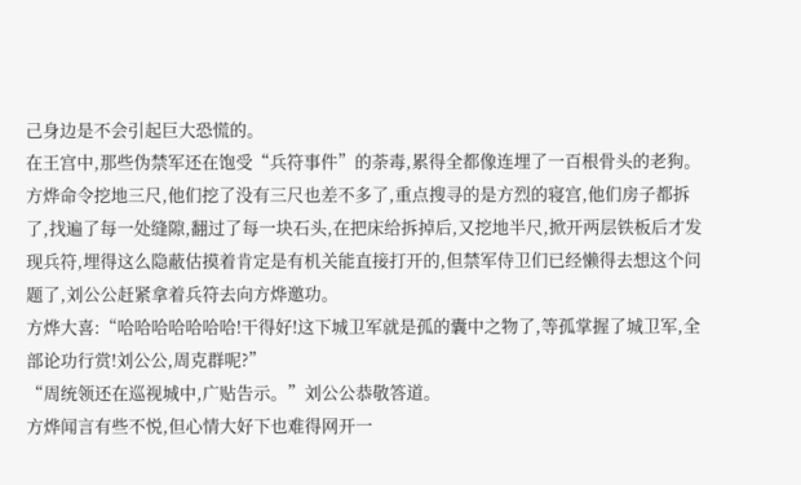己身边是不会引起巨大恐慌的。
在王宫中,那些伪禁军还在饱受“兵符事件”的荼毒,累得全都像连埋了一百根骨头的老狗。方烨命令挖地三尺,他们挖了没有三尺也差不多了,重点搜寻的是方烈的寝宫,他们房子都拆了,找遍了每一处缝隙,翻过了每一块石头,在把床给拆掉后,又挖地半尺,掀开两层铁板后才发现兵符,埋得这么隐蔽估摸着肯定是有机关能直接打开的,但禁军侍卫们已经懒得去想这个问题了,刘公公赶紧拿着兵符去向方烨邀功。
方烨大喜:“哈哈哈哈哈哈哈!干得好!这下城卫军就是孤的囊中之物了,等孤掌握了城卫军,全部论功行赏!刘公公,周克群呢?”
“周统领还在巡视城中,广贴告示。”刘公公恭敬答道。
方烨闻言有些不悦,但心情大好下也难得网开一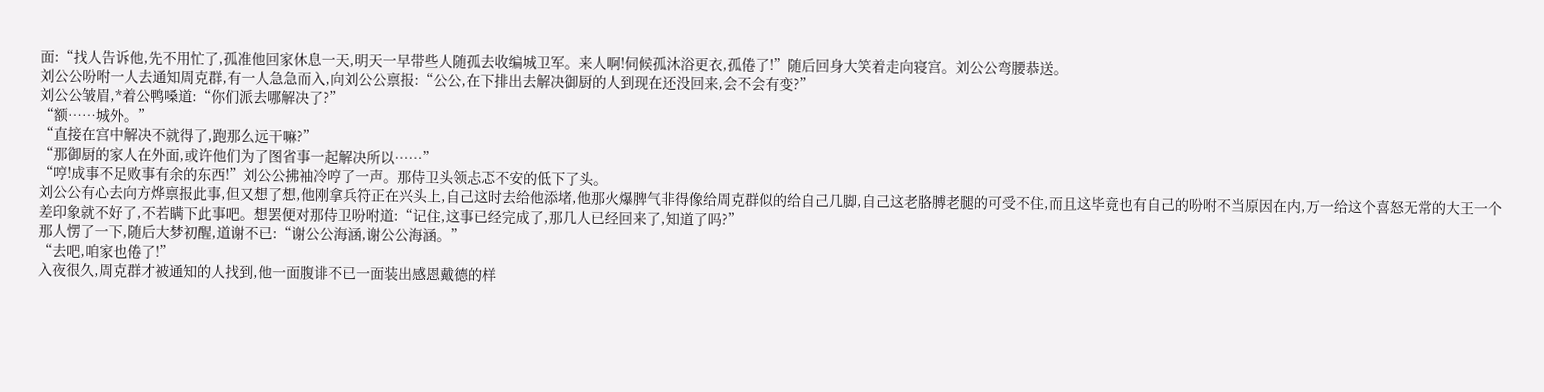面:“找人告诉他,先不用忙了,孤准他回家休息一天,明天一早带些人随孤去收编城卫军。来人啊!伺候孤沐浴更衣,孤倦了!”随后回身大笑着走向寝宫。刘公公弯腰恭送。
刘公公吩咐一人去通知周克群,有一人急急而入,向刘公公禀报:“公公,在下排出去解决御厨的人到现在还没回来,会不会有变?”
刘公公皱眉,*着公鸭嗓道:“你们派去哪解决了?”
“额……城外。”
“直接在宫中解决不就得了,跑那么远干嘛?”
“那御厨的家人在外面,或许他们为了图省事一起解决所以……”
“哼!成事不足败事有余的东西!”刘公公拂袖冷哼了一声。那侍卫头领忐忑不安的低下了头。
刘公公有心去向方烨禀报此事,但又想了想,他刚拿兵符正在兴头上,自己这时去给他添堵,他那火爆脾气非得像给周克群似的给自己几脚,自己这老胳膊老腿的可受不住,而且这毕竟也有自己的吩咐不当原因在内,万一给这个喜怒无常的大王一个差印象就不好了,不若瞒下此事吧。想罢便对那侍卫吩咐道:“记住,这事已经完成了,那几人已经回来了,知道了吗?”
那人愣了一下,随后大梦初醒,道谢不已:“谢公公海涵,谢公公海涵。”
“去吧,咱家也倦了!”
入夜很久,周克群才被通知的人找到,他一面腹诽不已一面装出感恩戴德的样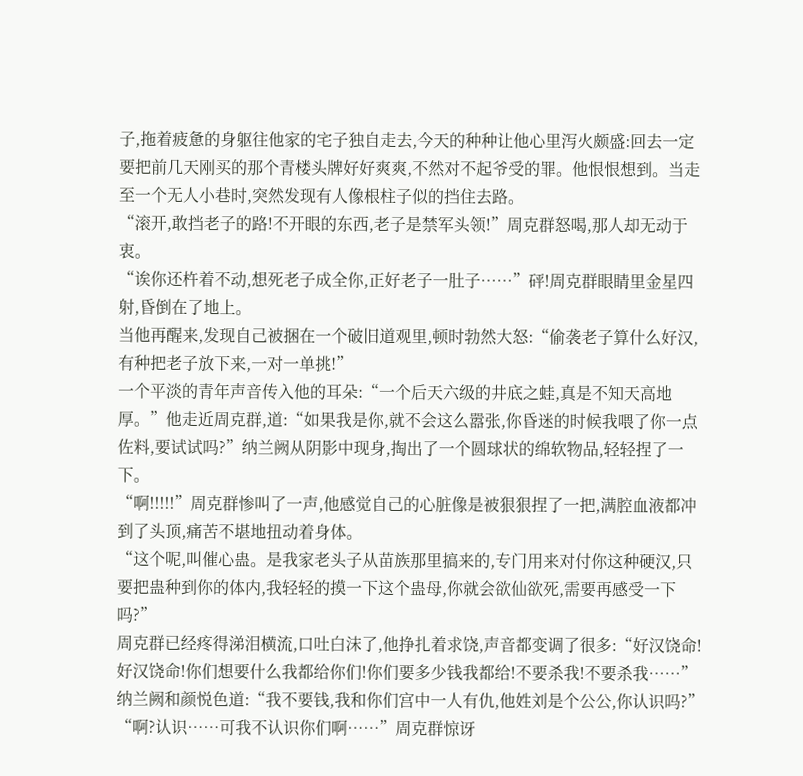子,拖着疲惫的身躯往他家的宅子独自走去,今天的种种让他心里泻火颇盛:回去一定要把前几天刚买的那个青楼头牌好好爽爽,不然对不起爷受的罪。他恨恨想到。当走至一个无人小巷时,突然发现有人像根柱子似的挡住去路。
“滚开,敢挡老子的路!不开眼的东西,老子是禁军头领!”周克群怒喝,那人却无动于衷。
“诶你还杵着不动,想死老子成全你,正好老子一肚子……”砰!周克群眼睛里金星四射,昏倒在了地上。
当他再醒来,发现自己被捆在一个破旧道观里,顿时勃然大怒:“偷袭老子算什么好汉,有种把老子放下来,一对一单挑!”
一个平淡的青年声音传入他的耳朵:“一个后天六级的井底之蛙,真是不知天高地厚。”他走近周克群,道:“如果我是你,就不会这么嚣张,你昏迷的时候我喂了你一点佐料,要试试吗?”纳兰阙从阴影中现身,掏出了一个圆球状的绵软物品,轻轻捏了一下。
“啊!!!!!”周克群惨叫了一声,他感觉自己的心脏像是被狠狠捏了一把,满腔血液都冲到了头顶,痛苦不堪地扭动着身体。
“这个呢,叫催心蛊。是我家老头子从苗族那里搞来的,专门用来对付你这种硬汉,只要把蛊种到你的体内,我轻轻的摸一下这个蛊母,你就会欲仙欲死,需要再感受一下吗?”
周克群已经疼得涕泪横流,口吐白沫了,他挣扎着求饶,声音都变调了很多:“好汉饶命!好汉饶命!你们想要什么我都给你们!你们要多少钱我都给!不要杀我!不要杀我……”
纳兰阙和颜悦色道:“我不要钱,我和你们宫中一人有仇,他姓刘是个公公,你认识吗?”
“啊?认识……可我不认识你们啊……”周克群惊讶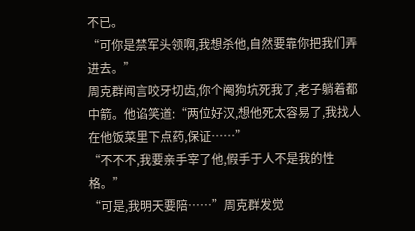不已。
“可你是禁军头领啊,我想杀他,自然要靠你把我们弄进去。”
周克群闻言咬牙切齿,你个阉狗坑死我了,老子躺着都中箭。他谄笑道:“两位好汉,想他死太容易了,我找人在他饭菜里下点药,保证……”
“不不不,我要亲手宰了他,假手于人不是我的性格。”
“可是,我明天要陪……”周克群发觉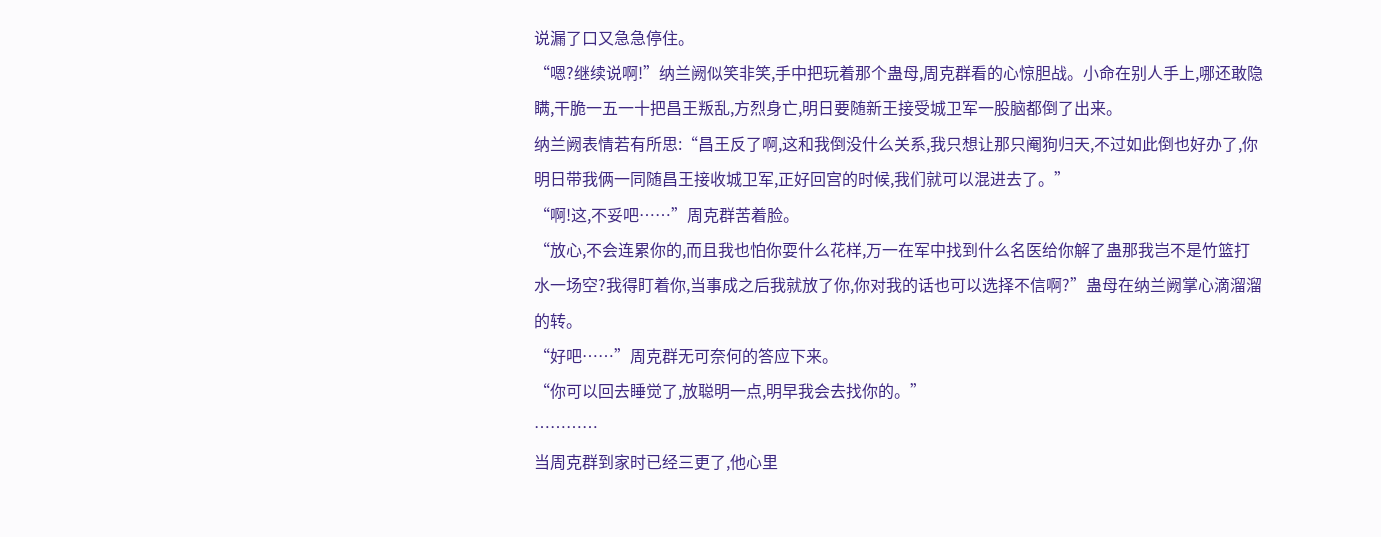说漏了口又急急停住。
“嗯?继续说啊!”纳兰阙似笑非笑,手中把玩着那个蛊母,周克群看的心惊胆战。小命在别人手上,哪还敢隐瞒,干脆一五一十把昌王叛乱,方烈身亡,明日要随新王接受城卫军一股脑都倒了出来。
纳兰阙表情若有所思:“昌王反了啊,这和我倒没什么关系,我只想让那只阉狗归天,不过如此倒也好办了,你明日带我俩一同随昌王接收城卫军,正好回宫的时候,我们就可以混进去了。”
“啊!这,不妥吧……”周克群苦着脸。
“放心,不会连累你的,而且我也怕你耍什么花样,万一在军中找到什么名医给你解了蛊那我岂不是竹篮打水一场空?我得盯着你,当事成之后我就放了你,你对我的话也可以选择不信啊?”蛊母在纳兰阙掌心滴溜溜的转。
“好吧……”周克群无可奈何的答应下来。
“你可以回去睡觉了,放聪明一点,明早我会去找你的。”
…………
当周克群到家时已经三更了,他心里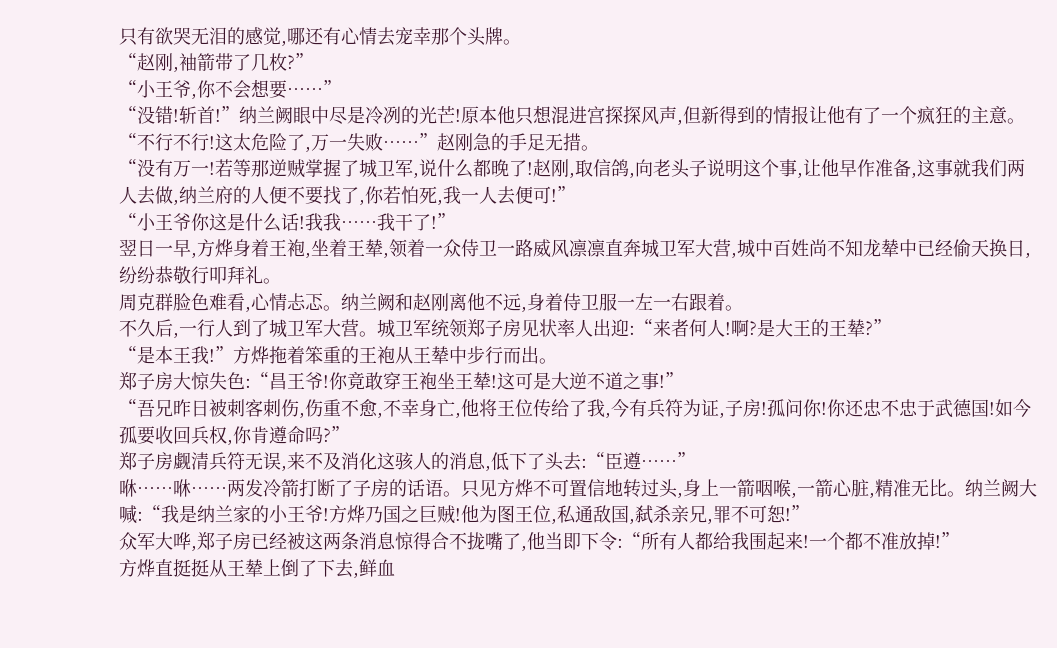只有欲哭无泪的感觉,哪还有心情去宠幸那个头牌。
“赵刚,袖箭带了几枚?”
“小王爷,你不会想要……”
“没错!斩首!”纳兰阙眼中尽是冷冽的光芒!原本他只想混进宫探探风声,但新得到的情报让他有了一个疯狂的主意。
“不行不行!这太危险了,万一失败……”赵刚急的手足无措。
“没有万一!若等那逆贼掌握了城卫军,说什么都晚了!赵刚,取信鸽,向老头子说明这个事,让他早作准备,这事就我们两人去做,纳兰府的人便不要找了,你若怕死,我一人去便可!”
“小王爷你这是什么话!我我……我干了!”
翌日一早,方烨身着王袍,坐着王辇,领着一众侍卫一路威风凛凛直奔城卫军大营,城中百姓尚不知龙辇中已经偷天换日,纷纷恭敬行叩拜礼。
周克群脸色难看,心情忐忑。纳兰阙和赵刚离他不远,身着侍卫服一左一右跟着。
不久后,一行人到了城卫军大营。城卫军统领郑子房见状率人出迎:“来者何人!啊?是大王的王辇?”
“是本王我!”方烨拖着笨重的王袍从王辇中步行而出。
郑子房大惊失色:“昌王爷!你竟敢穿王袍坐王辇!这可是大逆不道之事!”
“吾兄昨日被刺客刺伤,伤重不愈,不幸身亡,他将王位传给了我,今有兵符为证,子房!孤问你!你还忠不忠于武德国!如今孤要收回兵权,你肯遵命吗?”
郑子房觑清兵符无误,来不及消化这骇人的消息,低下了头去:“臣遵……”
咻……咻……两发冷箭打断了子房的话语。只见方烨不可置信地转过头,身上一箭咽喉,一箭心脏,精准无比。纳兰阙大喊:“我是纳兰家的小王爷!方烨乃国之巨贼!他为图王位,私通敌国,弑杀亲兄,罪不可恕!”
众军大哗,郑子房已经被这两条消息惊得合不拢嘴了,他当即下令:“所有人都给我围起来!一个都不准放掉!”
方烨直挺挺从王辇上倒了下去,鲜血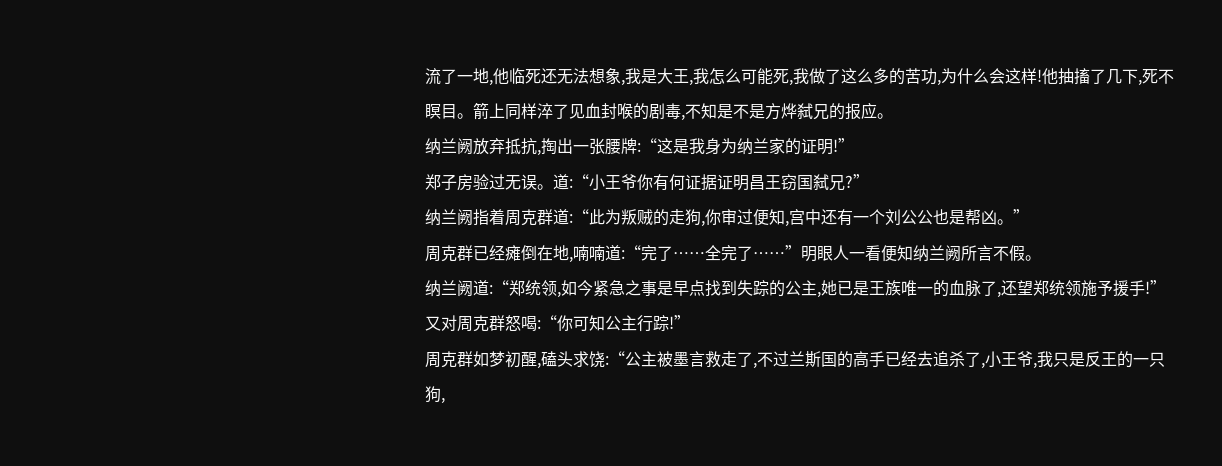流了一地,他临死还无法想象,我是大王,我怎么可能死,我做了这么多的苦功,为什么会这样!他抽搐了几下,死不瞑目。箭上同样淬了见血封喉的剧毒,不知是不是方烨弑兄的报应。
纳兰阙放弃抵抗,掏出一张腰牌:“这是我身为纳兰家的证明!”
郑子房验过无误。道:“小王爷你有何证据证明昌王窃国弑兄?”
纳兰阙指着周克群道:“此为叛贼的走狗,你审过便知,宫中还有一个刘公公也是帮凶。”
周克群已经瘫倒在地,喃喃道:“完了……全完了……”明眼人一看便知纳兰阙所言不假。
纳兰阙道:“郑统领,如今紧急之事是早点找到失踪的公主,她已是王族唯一的血脉了,还望郑统领施予援手!”又对周克群怒喝:“你可知公主行踪!”
周克群如梦初醒,磕头求饶:“公主被墨言救走了,不过兰斯国的高手已经去追杀了,小王爷,我只是反王的一只狗,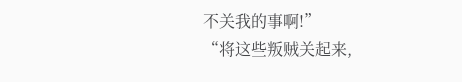不关我的事啊!”
“将这些叛贼关起来,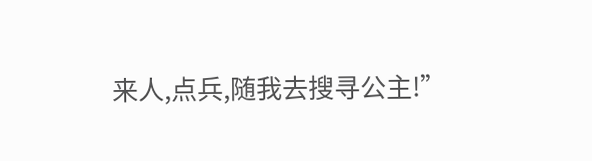来人,点兵,随我去搜寻公主!”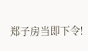郑子房当即下令!